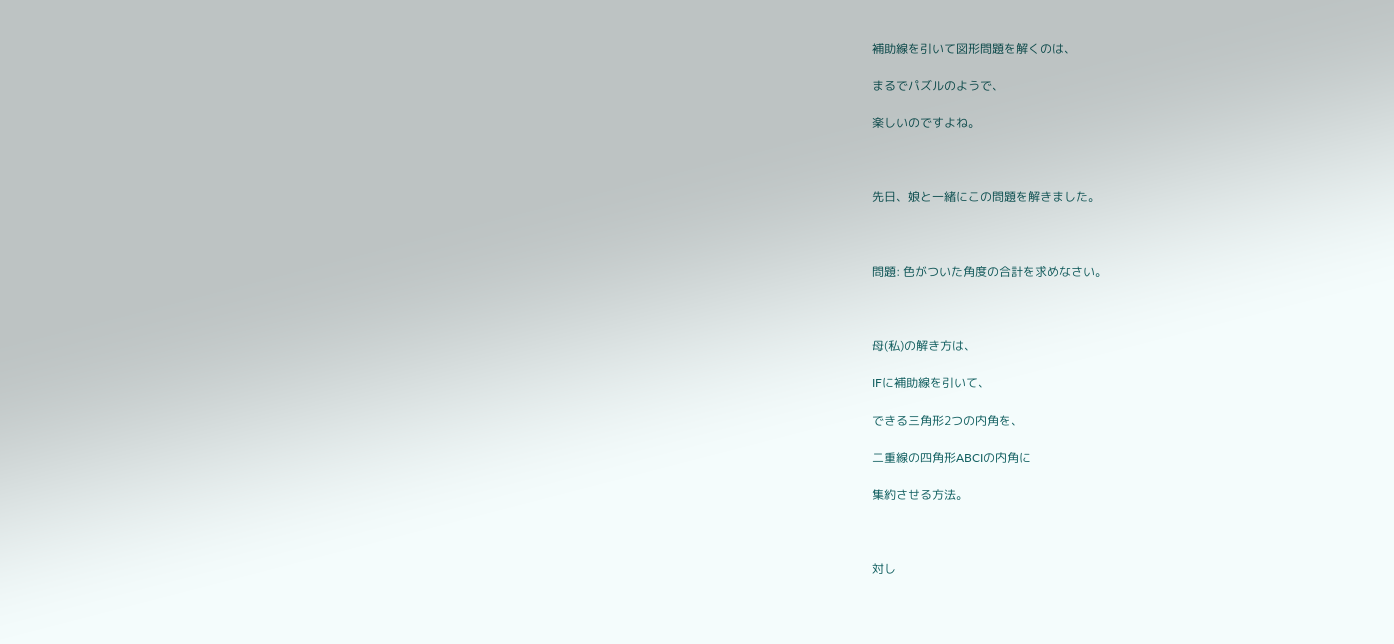補助線を引いて図形問題を解くのは、

まるでパズルのようで、

楽しいのですよね。



先日、娘と一緒にこの問題を解きました。



問題: 色がついた角度の合計を求めなさい。



母(私)の解き方は、

IFに補助線を引いて、

できる三角形2つの内角を、

二重線の四角形ABCIの内角に

集約させる方法。



対し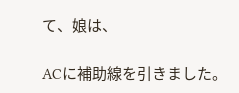て、娘は、

ACに補助線を引きました。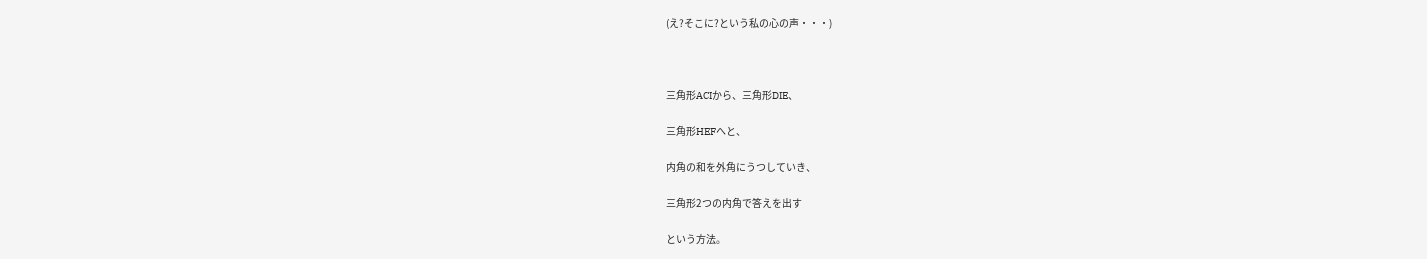(え?そこに?という私の心の声・・・)



三角形ACIから、三角形DIE、

三角形HEFへと、

内角の和を外角にうつしていき、

三角形2つの内角で答えを出す

という方法。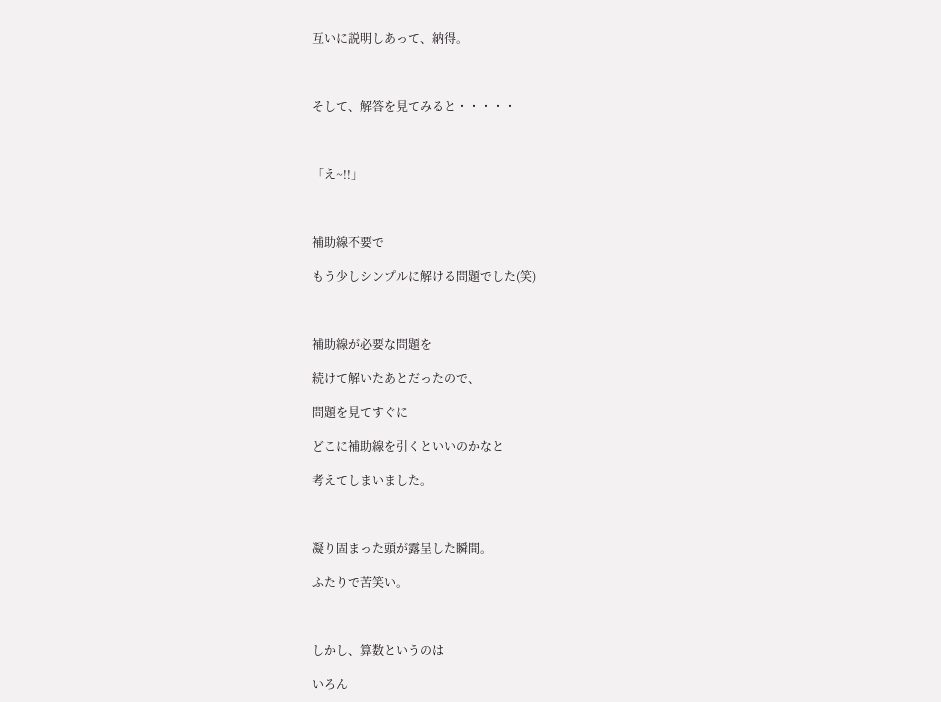互いに説明しあって、納得。



そして、解答を見てみると・・・・・



「え~!!」



補助線不要で

もう少しシンプルに解ける問題でした(笑)



補助線が必要な問題を

続けて解いたあとだったので、

問題を見てすぐに

どこに補助線を引くといいのかなと

考えてしまいました。



凝り固まった頭が露呈した瞬間。

ふたりで苦笑い。



しかし、算数というのは

いろん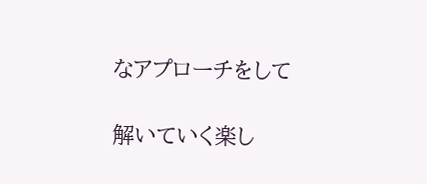なアプローチをして

解いていく楽し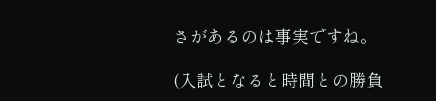さがあるのは事実ですね。

(入試となると時間との勝負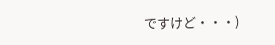ですけど・・・)